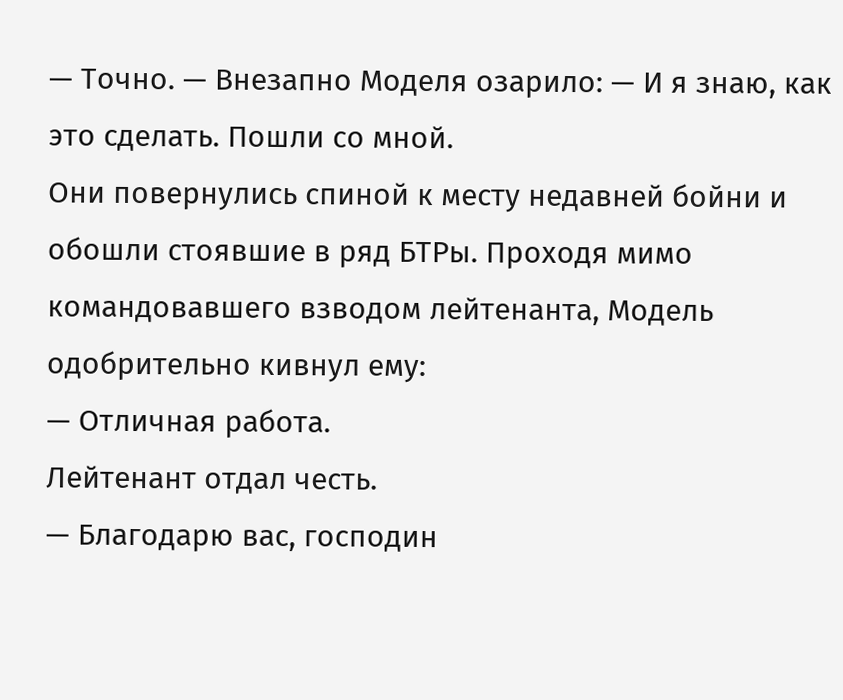— Точно. — Внезапно Моделя озарило: — И я знаю, как это сделать. Пошли со мной.
Они повернулись спиной к месту недавней бойни и обошли стоявшие в ряд БТРы. Проходя мимо командовавшего взводом лейтенанта, Модель одобрительно кивнул ему:
— Отличная работа.
Лейтенант отдал честь.
— Благодарю вас, господин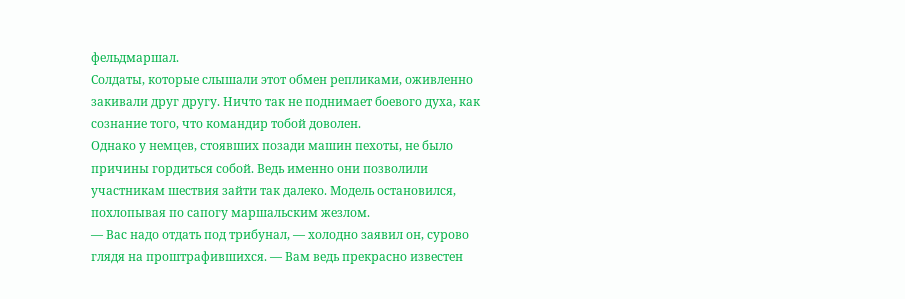фельдмаршал.
Солдаты, которые слышали этот обмен репликами, оживленно закивали друг другу. Ничто так не поднимает боевого духа, как сознание того, что командир тобой доволен.
Однако у немцев, стоявших позади машин пехоты, не было причины гордиться собой. Ведь именно они позволили участникам шествия зайти так далеко. Модель остановился, похлопывая по сапогу маршальским жезлом.
— Вас надо отдать под трибунал, — холодно заявил он, сурово глядя на проштрафившихся. — Вам ведь прекрасно известен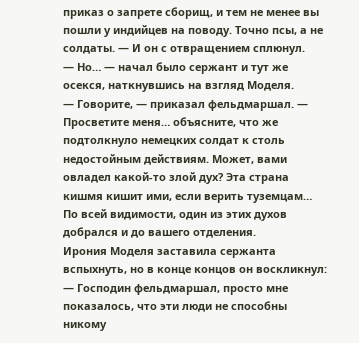приказ о запрете сборищ, и тем не менее вы пошли у индийцев на поводу. Точно псы, а не солдаты. — И он с отвращением сплюнул.
— Но… — начал было сержант и тут же осекся, наткнувшись на взгляд Моделя.
— Говорите, — приказал фельдмаршал. — Просветите меня… объясните, что же подтолкнуло немецких солдат к столь недостойным действиям. Может, вами овладел какой-то злой дух? Эта страна кишмя кишит ими, если верить туземцам… По всей видимости, один из этих духов добрался и до вашего отделения.
Ирония Моделя заставила сержанта вспыхнуть, но в конце концов он воскликнул:
— Господин фельдмаршал, просто мне показалось, что эти люди не способны никому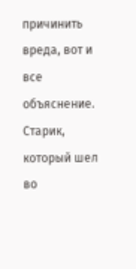причинить вреда, вот и все объяснение. Старик, который шел во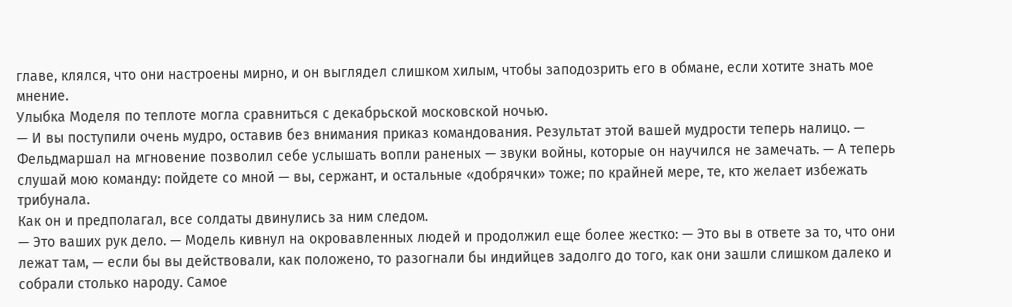главе, клялся, что они настроены мирно, и он выглядел слишком хилым, чтобы заподозрить его в обмане, если хотите знать мое мнение.
Улыбка Моделя по теплоте могла сравниться с декабрьской московской ночью.
— И вы поступили очень мудро, оставив без внимания приказ командования. Результат этой вашей мудрости теперь налицо. — Фельдмаршал на мгновение позволил себе услышать вопли раненых — звуки войны, которые он научился не замечать. — А теперь слушай мою команду: пойдете со мной — вы, сержант, и остальные «добрячки» тоже; по крайней мере, те, кто желает избежать трибунала.
Как он и предполагал, все солдаты двинулись за ним следом.
— Это ваших рук дело. — Модель кивнул на окровавленных людей и продолжил еще более жестко: — Это вы в ответе за то, что они лежат там, — если бы вы действовали, как положено, то разогнали бы индийцев задолго до того, как они зашли слишком далеко и собрали столько народу. Самое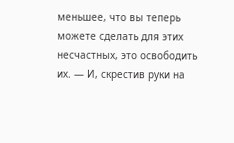меньшее, что вы теперь можете сделать для этих несчастных, это освободить их. — И, скрестив руки на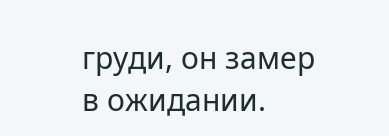груди, он замер в ожидании.